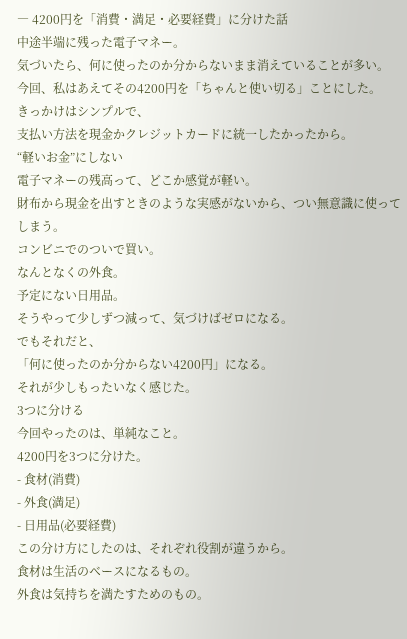― 4200円を「消費・満足・必要経費」に分けた話
中途半端に残った電子マネー。
気づいたら、何に使ったのか分からないまま消えていることが多い。
今回、私はあえてその4200円を「ちゃんと使い切る」ことにした。
きっかけはシンプルで、
支払い方法を現金かクレジットカードに統一したかったから。
“軽いお金”にしない
電子マネーの残高って、どこか感覚が軽い。
財布から現金を出すときのような実感がないから、つい無意識に使ってしまう。
コンビニでのついで買い。
なんとなくの外食。
予定にない日用品。
そうやって少しずつ減って、気づけばゼロになる。
でもそれだと、
「何に使ったのか分からない4200円」になる。
それが少しもったいなく感じた。
3つに分ける
今回やったのは、単純なこと。
4200円を3つに分けた。
- 食材(消費)
- 外食(満足)
- 日用品(必要経費)
この分け方にしたのは、それぞれ役割が違うから。
食材は生活のベースになるもの。
外食は気持ちを満たすためのもの。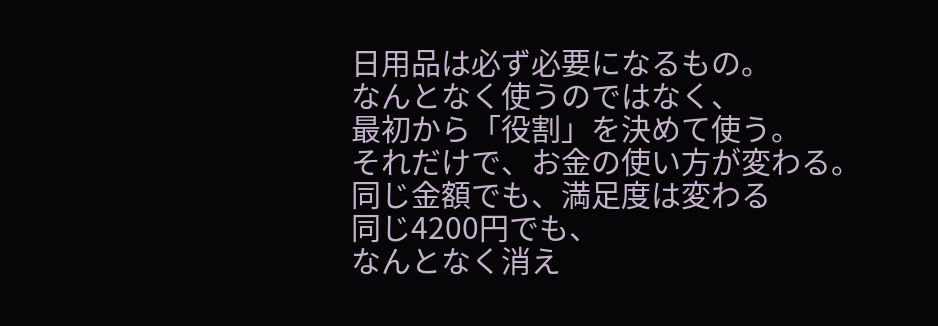日用品は必ず必要になるもの。
なんとなく使うのではなく、
最初から「役割」を決めて使う。
それだけで、お金の使い方が変わる。
同じ金額でも、満足度は変わる
同じ4200円でも、
なんとなく消え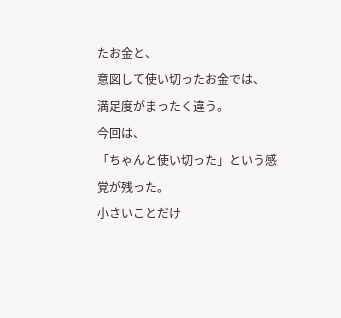たお金と、
意図して使い切ったお金では、
満足度がまったく違う。
今回は、
「ちゃんと使い切った」という感覚が残った。
小さいことだけ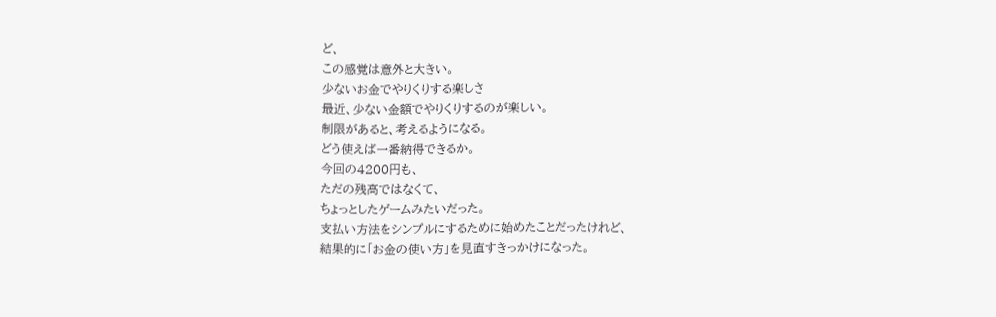ど、
この感覚は意外と大きい。
少ないお金でやりくりする楽しさ
最近、少ない金額でやりくりするのが楽しい。
制限があると、考えるようになる。
どう使えば一番納得できるか。
今回の4200円も、
ただの残高ではなくて、
ちょっとしたゲームみたいだった。
支払い方法をシンプルにするために始めたことだったけれど、
結果的に「お金の使い方」を見直すきっかけになった。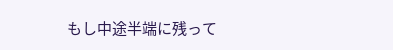もし中途半端に残って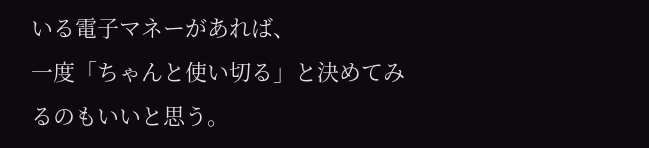いる電子マネーがあれば、
一度「ちゃんと使い切る」と決めてみるのもいいと思う。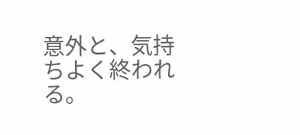意外と、気持ちよく終われる。